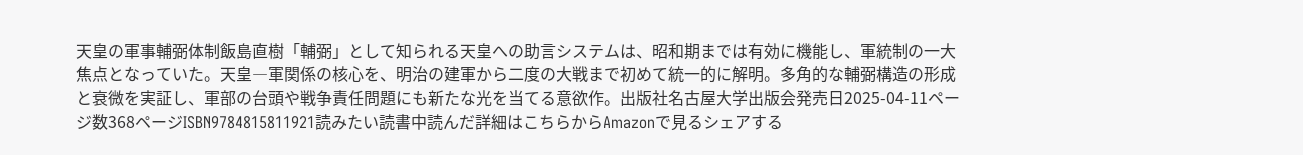天皇の軍事輔弼体制飯島直樹「輔弼」として知られる天皇への助言システムは、昭和期までは有効に機能し、軍統制の一大焦点となっていた。天皇―軍関係の核心を、明治の建軍から二度の大戦まで初めて統一的に解明。多角的な輔弼構造の形成と衰微を実証し、軍部の台頭や戦争責任問題にも新たな光を当てる意欲作。出版社名古屋大学出版会発売日2025-04-11ページ数368ページISBN9784815811921読みたい読書中読んだ詳細はこちらからAmazonで見るシェアする